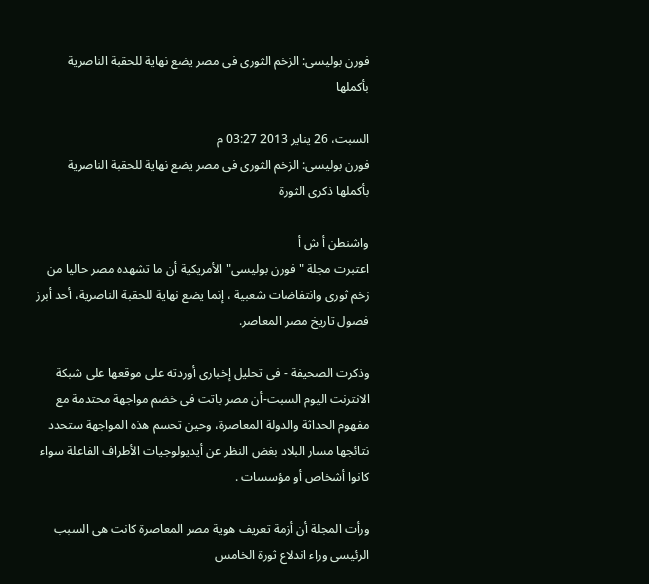فورن بوليسى: الزخم الثورى فى مصر يضع نهاية للحقبة الناصرية بأكملها

السبت، 26 يناير 2013 03:27 م
فورن بوليسى: الزخم الثورى فى مصر يضع نهاية للحقبة الناصرية بأكملها ذكرى الثورة

واشنطن أ ش أ
اعتبرت مجلة "فورن بوليسى"الأمريكية أن ما تشهده مصر حاليا من زخم ثورى وانتفاضات شعبية ، إنما يضع نهاية للحقبة الناصرية، أحد أبرز فصول تاريخ مصر المعاصر.

وذكرت الصحيفة - فى تحليل إخبارى أوردته على موقعها على شبكة الانترنت اليوم السبت-أن مصر باتت فى خضم مواجهة محتدمة مع مفهوم الحداثة والدولة المعاصرة، وحين تحسم هذه المواجهة ستحدد نتائجها مسار البلاد بغض النظر عن أيديولوجيات الأطراف الفاعلة سواء كانوا أشخاص أو مؤسسات .

ورأت المجلة أن أزمة تعريف هوية مصر المعاصرة كانت هى السبب الرئيسى وراء اندلاع ثورة الخامس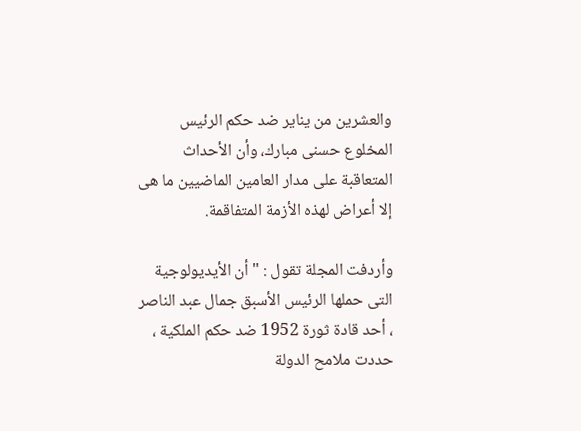والعشرين من يناير ضد حكم الرئيس المخلوع حسنى مبارك، وأن الأحداث المتعاقبة على مدار العامين الماضيين ما هى إلا أعراض لهذه الأزمة المتفاقمة.

وأردفت المجلة تقول : "أن الأيديولوجية التى حملها الرئيس الأسبق جمال عبد الناصر ، أحد قادة ثورة 1952 ضد حكم الملكية ، حددت ملامح الدولة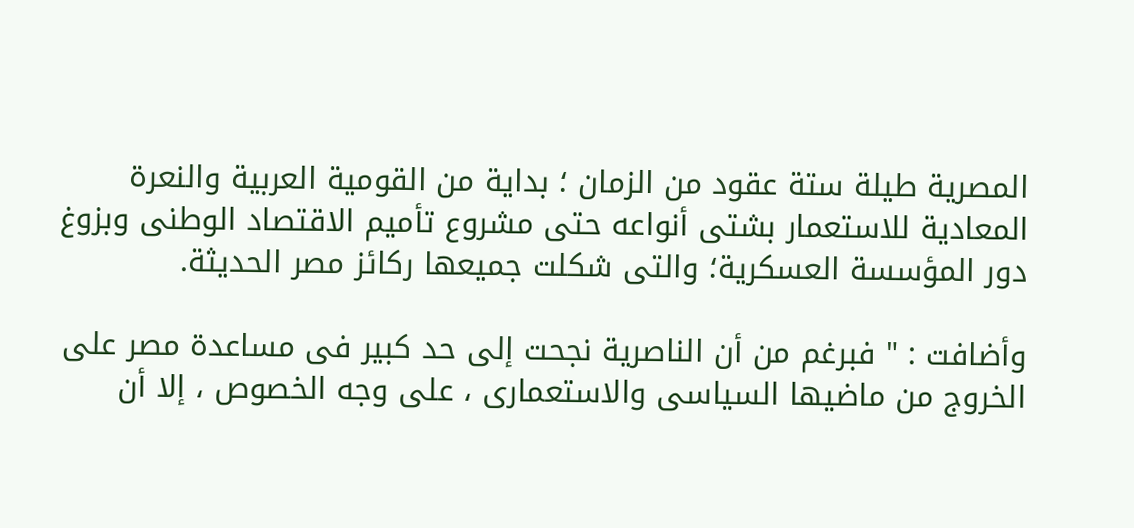المصرية طيلة ستة عقود من الزمان ؛ بداية من القومية العربية والنعرة المعادية للاستعمار بشتى أنواعه حتى مشروع تأميم الاقتصاد الوطنى وبزوغ دور المؤسسة العسكرية؛ والتى شكلت جميعها ركائز مصر الحديثة.

وأضافت : " فبرغم من أن الناصرية نجحت إلى حد كبير فى مساعدة مصر على الخروج من ماضيها السياسى والاستعمارى ، على وجه الخصوص ، إلا أن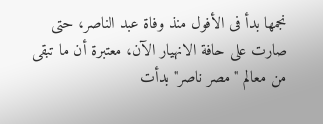نجمها بدأ فى الأفول منذ وفاة عبد الناصر، حتى صارت على حافة الانهيار الآن، معتبرة أن ما تبقى من معالم "مصر ناصر" بدأت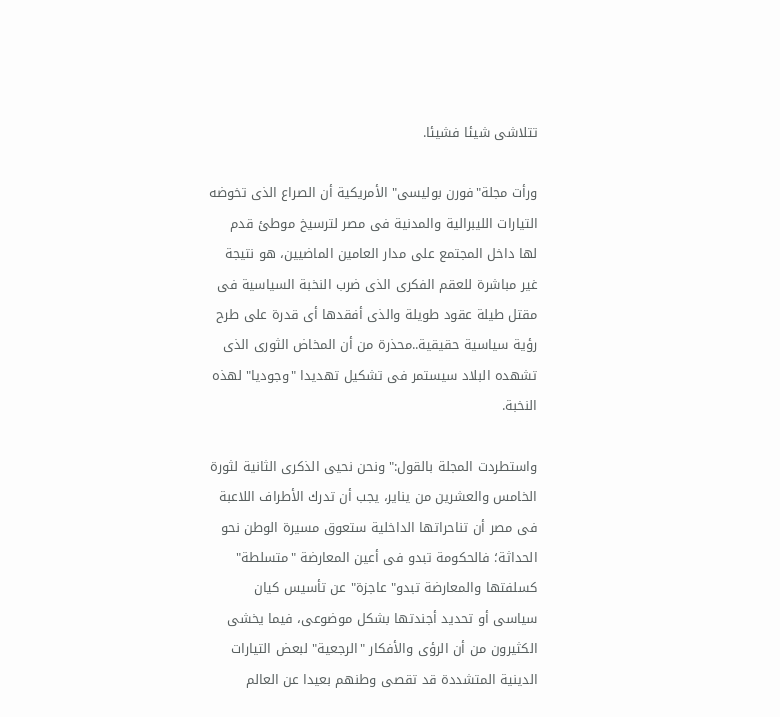تتلاشى شيئا فشيئا.

ورأت مجلة"فورن بوليسى" الأمريكية أن الصراع الذى تخوضه التيارات الليبرالية والمدنية فى مصر لترسيخ موطئ قدم لها داخل المجتمع على مدار العامين الماضيين، هو نتيجة غير مباشرة للعقم الفكرى الذى ضرب النخبة السياسية فى مقتل طيلة عقود طويلة والذى أفقدها أى قدرة على طرح رؤية سياسية حقيقية..محذرة من أن المخاض الثورى الذى تشهده البلاد سيستمر فى تشكيل تهديدا "وجوديا" لهذه النخبة.

واستطردت المجلة بالقول:" ونحن نحيى الذكرى الثانية لثورة الخامس والعشرين من يناير، يجب أن تدرك الأطراف اللاعبة فى مصر أن تناحراتها الداخلية ستعوق مسيرة الوطن نحو الحداثة؛ فالحكومة تبدو فى أعين المعارضة "متسلطة" كسلفتها والمعارضة تبدو" عاجزة" عن تأسيس كيان سياسى أو تحديد أجندتها بشكل موضوعى، فيما يخشى الكثيرون من أن الرؤى والأفكار "الرجعية" لبعض التيارات الدينية المتشددة قد تقصى وطنهم بعيدا عن العالم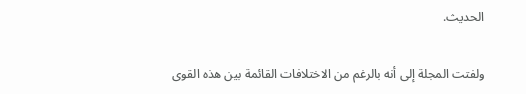الحديث.

ولفتت المجلة إلى أنه بالرغم من الاختلافات القائمة بين هذه القوى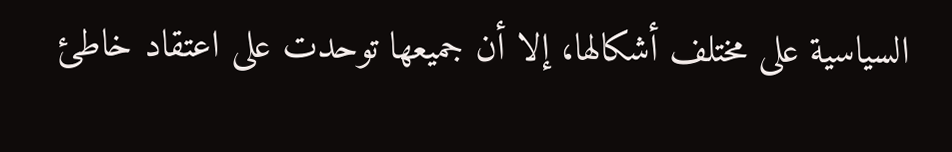السياسية على مختلف أشكالها، إلا أن جميعها توحدت على اعتقاد خاطئ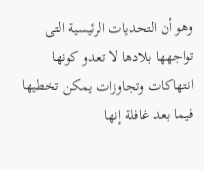وهو أن التحديات الرئيسية التى تواجهها بلادها لا تعدو كونها انتهاكات وتجاوزات يمكن تخطيها فيما بعد غافلة إنها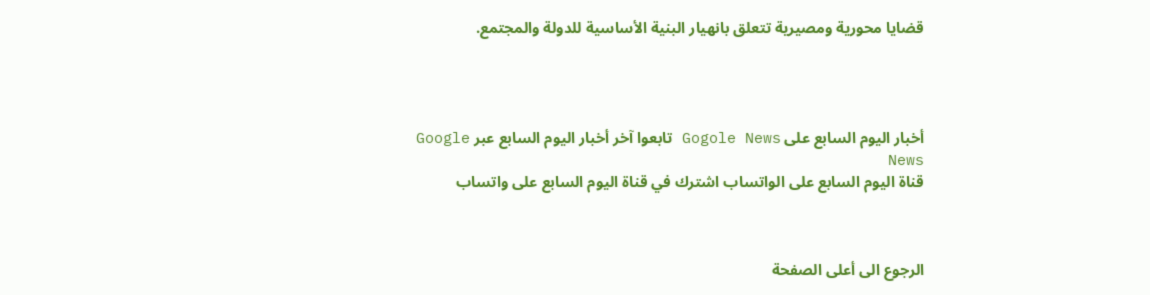قضايا محورية ومصيرية تتعلق بانهيار البنية الأساسية للدولة والمجتمع.




أخبار اليوم السابع على Gogole News تابعوا آخر أخبار اليوم السابع عبر Google News
قناة اليوم السابع على الواتساب اشترك في قناة اليوم السابع على واتساب



الرجوع الى أعلى الصفحة